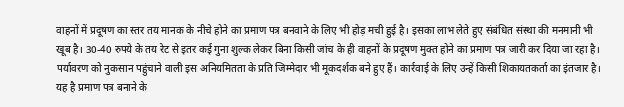वाहनों में प्रदूषण का स्तर तय मानक के नीचे होने का प्रमाण पत्र बनवाने के लिए भी होड़ मची हुई है। इसका लाभ लेते हुए संबंधित संस्था की मनमानी भी खूब है। 30-40 रुपये के तय रेट से इतर कई गुना शुल्क लेकर बिना किसी जांच के ही वाहनों के प्रदूषण मुक्त होने का प्रमाण पत्र जारी कर दिया जा रहा है। पर्यावरण को नुकसान पहुंचाने वाली इस अनियमितता के प्रति जिम्मेदार भी मूकदर्शक बने हुए हैं। कार्रवाई के लिए उन्हें किसी शिकायतकर्ता का इंतजार है।
यह है प्रमाण पत्र बनाने के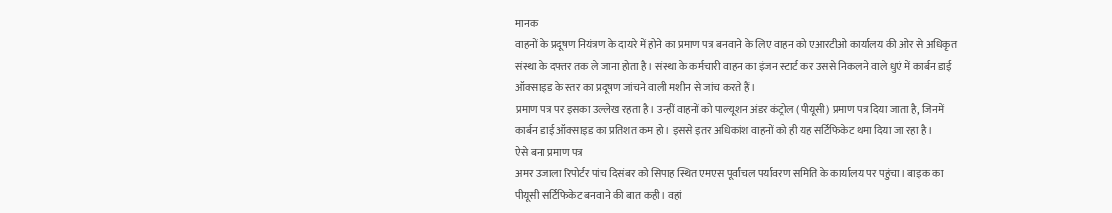मानक
वाहनों के प्रदूषण नियंत्रण के दायरे में होने का प्रमाण पत्र बनवाने के लिए वाहन को एआरटीओ कार्यालय की ओर से अधिकृत संस्था के दफ्तर तक ले जाना होता है। संस्था के कर्मचारी वाहन का इंजन स्टार्ट कर उससे निकलने वाले धुएं में कार्बन डाई ऑक्साइड के स्तर का प्रदूषण जांचने वाली मशीन से जांच करते हैं।
प्रमाण पत्र पर इसका उल्लेख रहता है। उन्हीं वाहनों को पाल्यूशन अंडर कंट्रोल (पीयूसी) प्रमाण पत्र दिया जाता है, जिनमें कार्बन डाई ऑक्साइड का प्रतिशत कम हो। इससे इतर अधिकांश वाहनों को ही यह सर्टिफिकेट थमा दिया जा रहा है।
ऐसे बना प्रमाण पत्र
अमर उजाला रिपोर्टर पांच दिसंबर को सिपाह स्थित एमएस पूर्वांचल पर्यावरण समिति के कार्यालय पर पहुंचा। बाइक का पीयूसी सर्टिफिकेट बनवाने की बात कही। वहां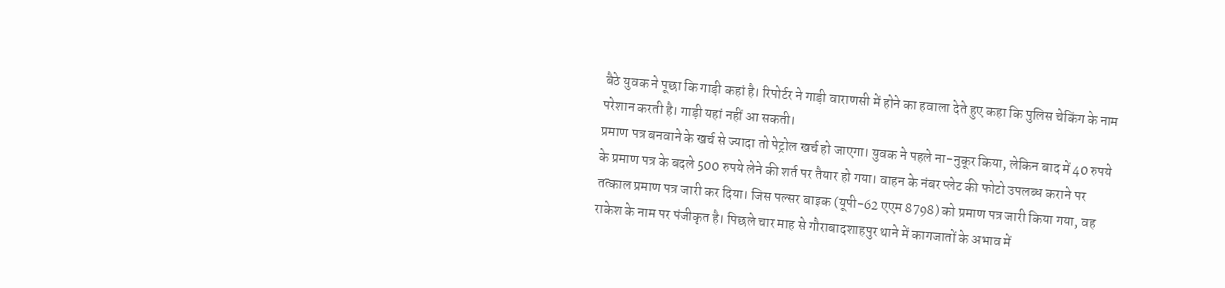बैठे युवक ने पूछा कि गाड़ी कहां है। रिपोर्टर ने गाड़ी वाराणसी में होने का हवाला देते हुए कहा कि पुलिस चेकिंग के नाम परेशान करती है। गाड़ी यहां नहीं आ सकती।
प्रमाण पत्र बनवाने के खर्च से ज्यादा तो पेट्रोल खर्च हो जाएगा। युवक ने पहले ना-नुकूर किया, लेकिन बाद में 40 रुपये के प्रमाण पत्र के बदले 500 रुपये लेने की शर्त पर तैयार हो गया। वाहन के नंबर प्लेट की फोटो उपलब्ध कराने पर तत्काल प्रमाण पत्र जारी कर दिया। जिस पल्सर बाइक (यूपी-62 एएम 8798) को प्रमाण पत्र जारी किया गया, वह राकेश के नाम पर पंजीकृत है। पिछले चार माह से गौराबादशाहपुर थाने में कागजातों के अभाव में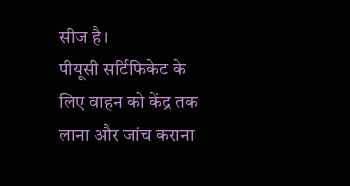सीज है।
पीयूसी सर्टिफिकेट के लिए वाहन को केंद्र तक लाना और जांच कराना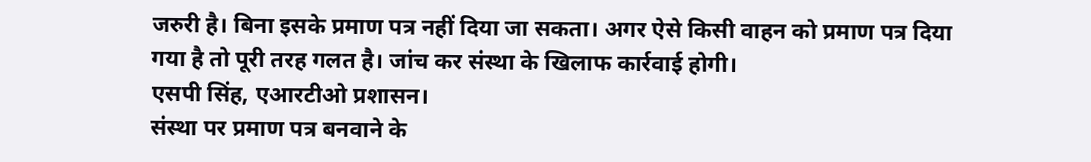जरुरी है। बिना इसके प्रमाण पत्र नहीं दिया जा सकता। अगर ऐसे किसी वाहन को प्रमाण पत्र दिया गया है तो पूरी तरह गलत है। जांच कर संस्था के खिलाफ कार्रवाई होगी।
एसपी सिंह, एआरटीओ प्रशासन।
संस्था पर प्रमाण पत्र बनवाने के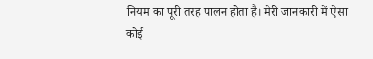नियम का पूरी तरह पालन होता है। मेरी जानकारी में ऐसा कोई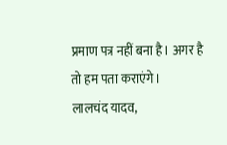प्रमाण पत्र नहीं बना है। अगर है तो हम पता कराएंगे।
लालचंद यादव,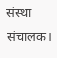संस्था संचालक।